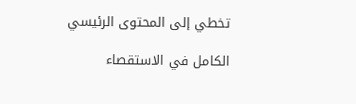تخطي إلى المحتوى الرئيسي

الكامل في الاستقصاء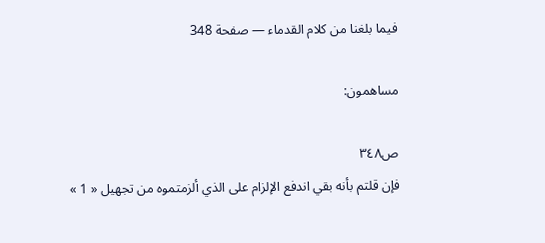فيما بلغنا من كلام القدماء — صفحة 348

مساهمون:

ص٣٤٨
فإن قلتم بأنه بقي اندفع الإلزام على الذي ألزمتموه من تجهيل « 1 »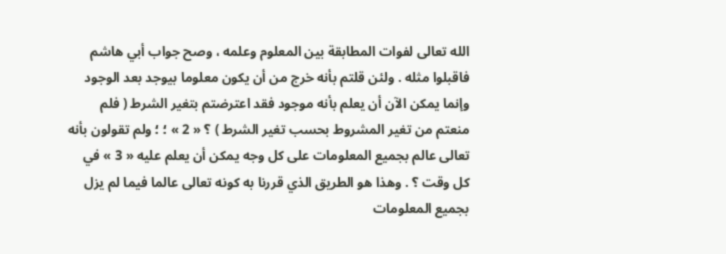الله تعالى لفوات المطابقة بين المعلوم وعلمه ، وصح جواب أبي هاشم فاقبلوا مثله . ولئن قلتم بأنه خرج من أن يكون معلوما بيوجد بعد الوجود وإنما يمكن الآن أن يعلم بأنه موجود فقد اعترضتم بتغير الشرط ( فلم منعتم من تغير المشروط بحسب تغير الشرط ) ؟ « 2 » ؛ ؛ ولم تقولون بأنه تعالى عالم بجميع المعلومات على كل وجه يمكن أن يعلم عليه « 3 » في كل وقت ؟ . وهذا هو الطريق الذي قررنا به كونه تعالى عالما فيما لم يزل بجميع المعلومات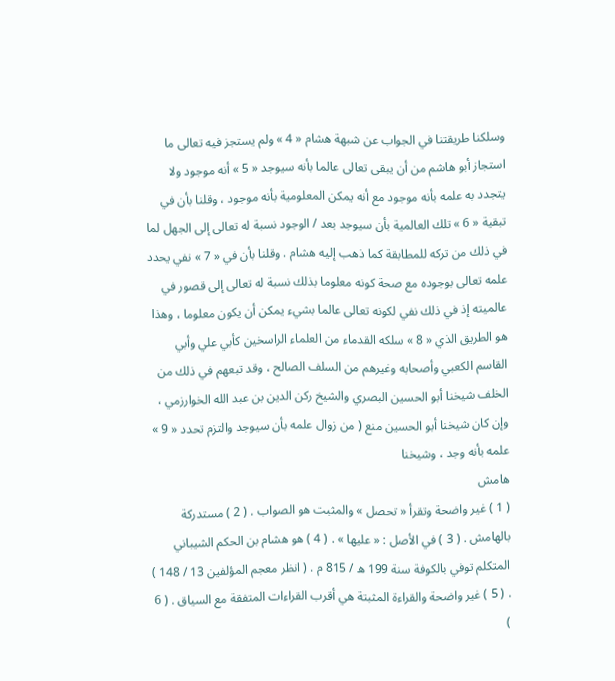وسلكنا طريقتنا في الجواب عن شبهة هشام « 4 » ولم يستجز فيه تعالى ما استجاز أبو هاشم من أن يبقى تعالى عالما بأنه سيوجد « 5 » أنه موجود ولا يتجدد به علمه بأنه موجود مع أنه يمكن المعلومية بأنه موجود ، وقلنا بأن في تبقية « 6 » تلك العالمية بأن سيوجد بعد / الوجود نسبة له تعالى إلى الجهل لما في ذلك من تركه للمطابقة كما ذهب إليه هشام . وقلنا بأن في « 7 » نفي يحدد علمه تعالى بوجوده مع صحة كونه معلوما بذلك نسبة له تعالى إلى قصور في عالميته إذ في ذلك نفي لكونه تعالى عالما بشيء يمكن أن يكون معلوما ، وهذا هو الطريق الذي « 8 » سلكه القدماء من العلماء الراسخين كأبي علي وأبي القاسم الكعبي وأصحابه وغيرهم من السلف الصالح ، وقد تبعهم في ذلك من الخلف شيخنا أبو الحسين البصري والشيخ ركن الدين بن عبد الله الخوارزمي ، وإن كان شيخنا أبو الحسين منع ( من زوال علمه بأن سيوجد والتزم تحدد « 9 » علمه بأنه وجد ، وشيخنا
هامش
( 1 ) غير واضحة وتقرأ « تحصل » والمثبت هو الصواب . ( 2 ) مستدركة بالهامش . ( 3 ) في الأصل : « عليها » . ( 4 ) هو هشام بن الحكم الشيباني المتكلم توفي بالكوفة سنة 199 ه / 815 م . ( انظر معجم المؤلفين 13 / 148 ) . ( 5 ) غير واضحة والقراءة المثبتة هي أقرب القراءات المتفقة مع السياق . ( 6 )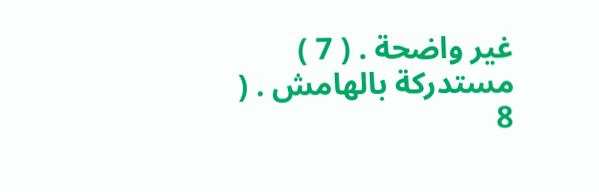غير واضحة . ( 7 ) مستدركة بالهامش . ( 8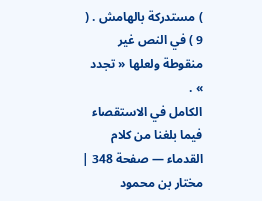) مستدركة بالهامش . ( 9 ) في النص غير منقوطة ولعلها « تجدد » .
الكامل في الاستقصاء فيما بلغنا من كلام القدماء — صفحة 348 | مختار بن محمود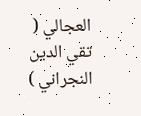العجالي ( تقي الدين النجراني )